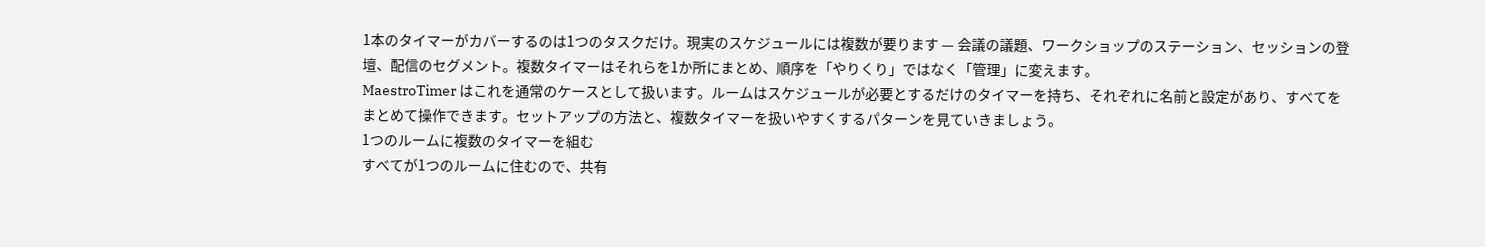1本のタイマーがカバーするのは1つのタスクだけ。現実のスケジュールには複数が要ります — 会議の議題、ワークショップのステーション、セッションの登壇、配信のセグメント。複数タイマーはそれらを1か所にまとめ、順序を「やりくり」ではなく「管理」に変えます。
MaestroTimer はこれを通常のケースとして扱います。ルームはスケジュールが必要とするだけのタイマーを持ち、それぞれに名前と設定があり、すべてをまとめて操作できます。セットアップの方法と、複数タイマーを扱いやすくするパターンを見ていきましょう。
1つのルームに複数のタイマーを組む
すべてが1つのルームに住むので、共有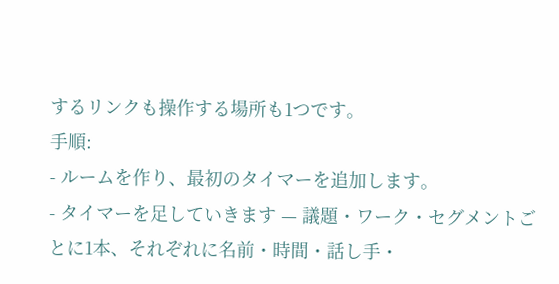するリンクも操作する場所も1つです。
手順:
- ルームを作り、最初のタイマーを追加します。
- タイマーを足していきます — 議題・ワーク・セグメントごとに1本、それぞれに名前・時間・話し手・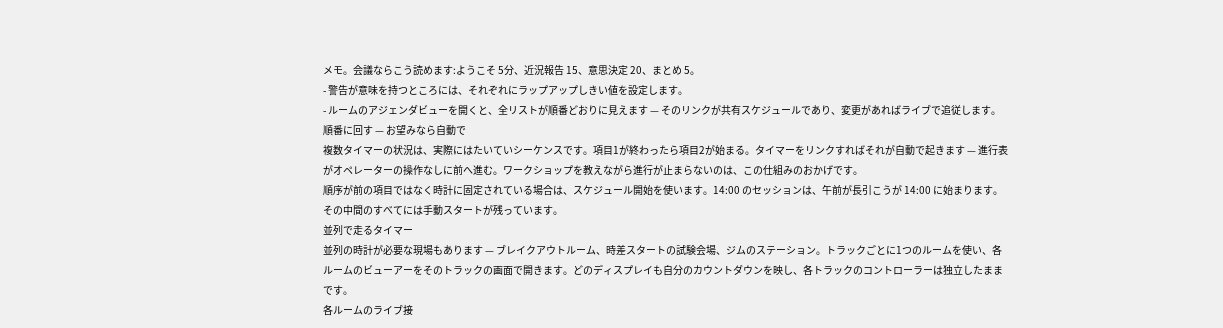メモ。会議ならこう読めます:ようこそ 5分、近況報告 15、意思決定 20、まとめ 5。
- 警告が意味を持つところには、それぞれにラップアップしきい値を設定します。
- ルームのアジェンダビューを開くと、全リストが順番どおりに見えます — そのリンクが共有スケジュールであり、変更があればライブで追従します。
順番に回す — お望みなら自動で
複数タイマーの状況は、実際にはたいていシーケンスです。項目1が終わったら項目2が始まる。タイマーをリンクすればそれが自動で起きます — 進行表がオペレーターの操作なしに前へ進む。ワークショップを教えながら進行が止まらないのは、この仕組みのおかげです。
順序が前の項目ではなく時計に固定されている場合は、スケジュール開始を使います。14:00 のセッションは、午前が長引こうが 14:00 に始まります。その中間のすべてには手動スタートが残っています。
並列で走るタイマー
並列の時計が必要な現場もあります — ブレイクアウトルーム、時差スタートの試験会場、ジムのステーション。トラックごとに1つのルームを使い、各ルームのビューアーをそのトラックの画面で開きます。どのディスプレイも自分のカウントダウンを映し、各トラックのコントローラーは独立したままです。
各ルームのライブ接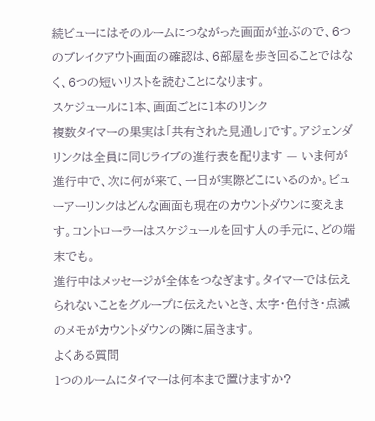続ビューにはそのルームにつながった画面が並ぶので、6つのブレイクアウト画面の確認は、6部屋を歩き回ることではなく、6つの短いリストを読むことになります。
スケジュールに1本、画面ごとに1本のリンク
複数タイマーの果実は「共有された見通し」です。アジェンダリンクは全員に同じライブの進行表を配ります — いま何が進行中で、次に何が来て、一日が実際どこにいるのか。ビューアーリンクはどんな画面も現在のカウントダウンに変えます。コントローラーはスケジュールを回す人の手元に、どの端末でも。
進行中はメッセージが全体をつなぎます。タイマーでは伝えられないことをグループに伝えたいとき、太字・色付き・点滅のメモがカウントダウンの隣に届きます。
よくある質問
1つのルームにタイマーは何本まで置けますか?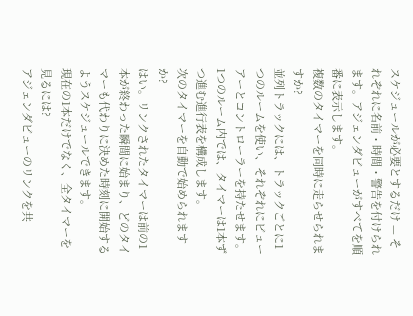スケジュールが必要とするだけ — それぞれに名前・時間・警告を付けられます。アジェンダビューがすべてを順番に表示します。
複数のタイマーを同時に走らせられますか?
並列トラックには、トラックごとに1つのルームを使い、それぞれにビューアーとコントローラーを持たせます。1つのルーム内では、タイマーは1本ずつ進む進行表を構成します。
次のタイマーを自動で始められますか?
はい。リンクされたタイマーは前の1本が終わった瞬間に始まり、どのタイマーも代わりに決めた時刻に開始するようスケジュールできます。
現在の1本だけでなく、全タイマーを見るには?
アジェンダビューのリンクを共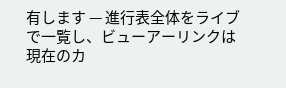有します — 進行表全体をライブで一覧し、ビューアーリンクは現在のカ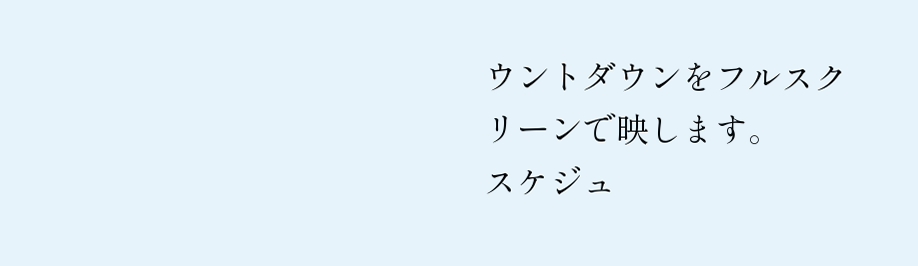ウントダウンをフルスクリーンで映します。
スケジュ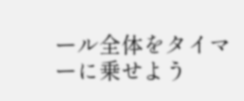ール全体をタイマーに乗せよう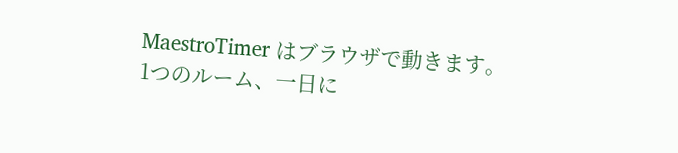MaestroTimer はブラウザで動きます。1つのルーム、一日に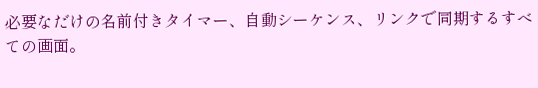必要なだけの名前付きタイマー、自動シーケンス、リンクで同期するすべての画面。